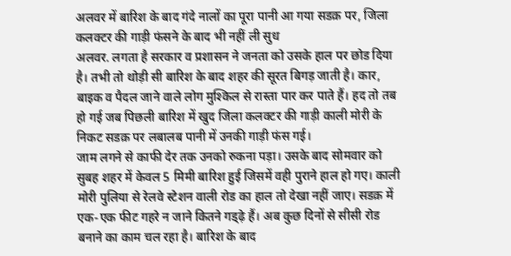अलवर में बारिश के बाद गंदे नालों का पूरा पानी आ गया सडक़ पर, जिला कलक्टर की गाड़ी फंसने के बाद भी नहीं ली सुध
अलवर. लगता है सरकार व प्रशासन ने जनता को उसके हाल पर छोड दिया है। तभी तो थोड़ी सी बारिश के बाद शहर की सूरत बिगड़ जाती है। कार, बाइक व पैदल जाने वाले लोग मुश्किल से रास्ता पार कर पाते हैं। हद तो तब हो गई जब पिछली बारिश में खुद जिला कलक्टर की गाड़ी काली मोरी के निकट सडक़ पर लबालब पानी में उनकी गाड़ी फंस गई।
जाम लगने से काफी देर तक उनको रुकना पड़ा। उसके बाद सोमवार को सुबह शहर में केवल 5 मिमी बारिश हुई जिसमें वही पुराने हाल हो गए। काली मोरी पुलिया से रेलवे स्टेशन वाली रोड का हाल तो देखा नहीं जाए। सडक़ में एक-एक फीट गहरे न जाने कितने गड्ढ़े हैं। अब कुछ दिनों से सीसी रोड बनाने का काम चल रहा है। बारिश के बाद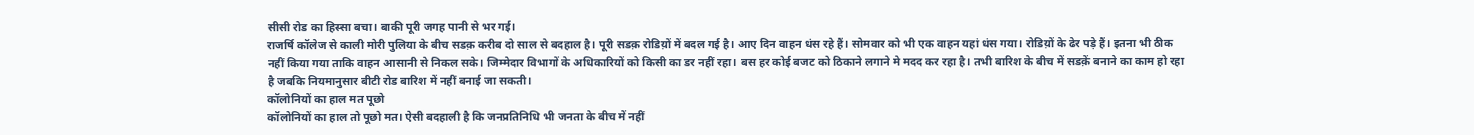सीसी रोड का हिस्सा बचा। बाकी पूरी जगह पानी से भर गई।
राजर्षि कॉलेज से काली मोरी पुलिया के बीच सडक़ करीब दो साल से बदहाल है। पूरी सडक़ रोडिय़ों में बदल गई है। आए दिन वाहन धंस रहे हैं। सोमवार को भी एक वाहन यहां धंस गया। रोडिय़ों के ढेर पड़े हैं। इतना भी ठीक नहीं किया गया ताकि वाहन आसानी से निकल सके। जिम्मेदार विभागों के अधिकारियों को किसी का डर नहीं रहा। बस हर कोई बजट को ठिकाने लगाने मे मदद कर रहा है। तभी बारिश के बीच में सडक़ें बनाने का काम हो रहा है जबकि नियमानुसार बीटी रोड बारिश में नहीं बनाई जा सकती।
कॉलोनियों का हाल मत पूछो
कॉलोनियों का हाल तो पूछो मत। ऐसी बदहाली है कि जनप्रतिनिधि भी जनता के बीच में नहीं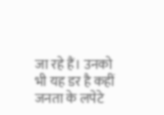जा रहे हैं। उनको भी यह डर है कहीं जनता के लपेटे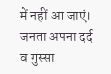में नहीं आ जाएं। जनता अपना दर्द व गुस्सा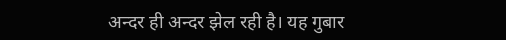अन्दर ही अन्दर झेल रही है। यह गुबार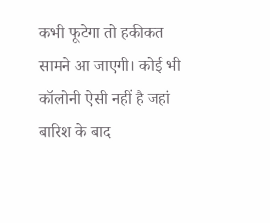कभी फूटेगा तो हकीकत सामने आ जाएगी। कोई भी कॉलोनी ऐसी नहीं है जहां बारिश के बाद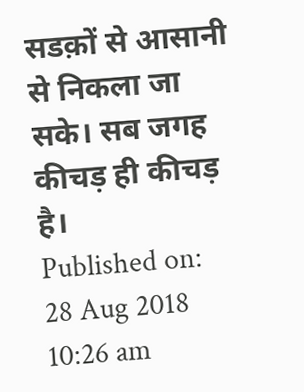सडक़ों से आसानी से निकला जा सके। सब जगह कीचड़ ही कीचड़ है।
Published on:
28 Aug 2018 10:26 am